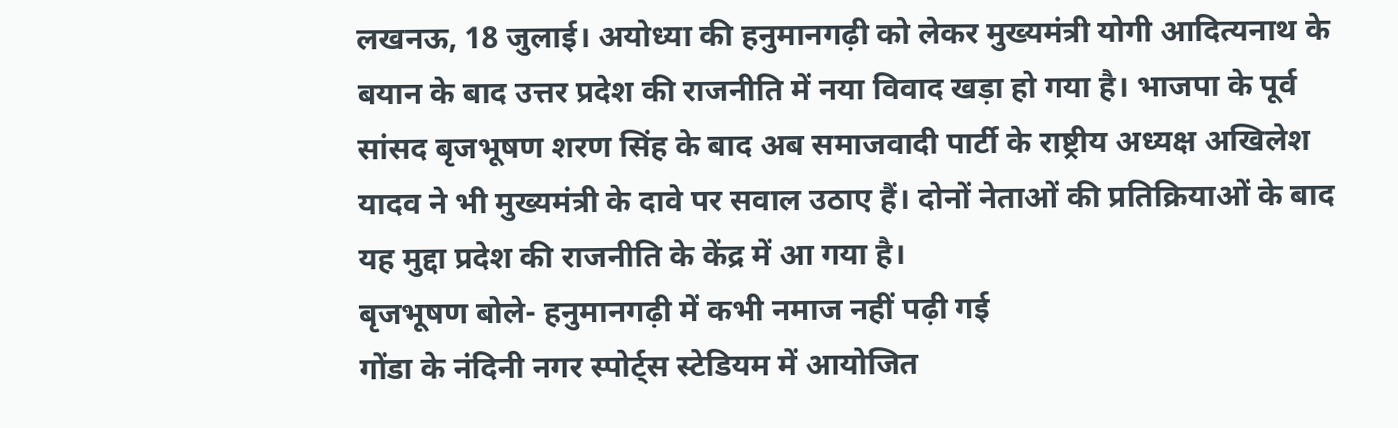लखनऊ, 18 जुलाई। अयोध्या की हनुमानगढ़ी को लेकर मुख्यमंत्री योगी आदित्यनाथ के बयान के बाद उत्तर प्रदेश की राजनीति में नया विवाद खड़ा हो गया है। भाजपा के पूर्व सांसद बृजभूषण शरण सिंह के बाद अब समाजवादी पार्टी के राष्ट्रीय अध्यक्ष अखिलेश यादव ने भी मुख्यमंत्री के दावे पर सवाल उठाए हैं। दोनों नेताओं की प्रतिक्रियाओं के बाद यह मुद्दा प्रदेश की राजनीति के केंद्र में आ गया है।
बृजभूषण बोले- हनुमानगढ़ी में कभी नमाज नहीं पढ़ी गई
गोंडा के नंदिनी नगर स्पोर्ट्स स्टेडियम में आयोजित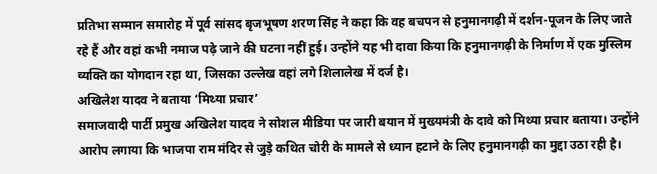प्रतिभा सम्मान समारोह में पूर्व सांसद बृजभूषण शरण सिंह ने कहा कि वह बचपन से हनुमानगढ़ी में दर्शन-पूजन के लिए जाते रहे हैं और वहां कभी नमाज पढ़े जाने की घटना नहीं हुई। उन्होंने यह भी दावा किया कि हनुमानगढ़ी के निर्माण में एक मुस्लिम व्यक्ति का योगदान रहा था, जिसका उल्लेख वहां लगे शिलालेख में दर्ज है।
अखिलेश यादव ने बताया ‘मिथ्या प्रचार’
समाजवादी पार्टी प्रमुख अखिलेश यादव ने सोशल मीडिया पर जारी बयान में मुख्यमंत्री के दावे को मिथ्या प्रचार बताया। उन्होंने आरोप लगाया कि भाजपा राम मंदिर से जुड़े कथित चोरी के मामले से ध्यान हटाने के लिए हनुमानगढ़ी का मुद्दा उठा रही है।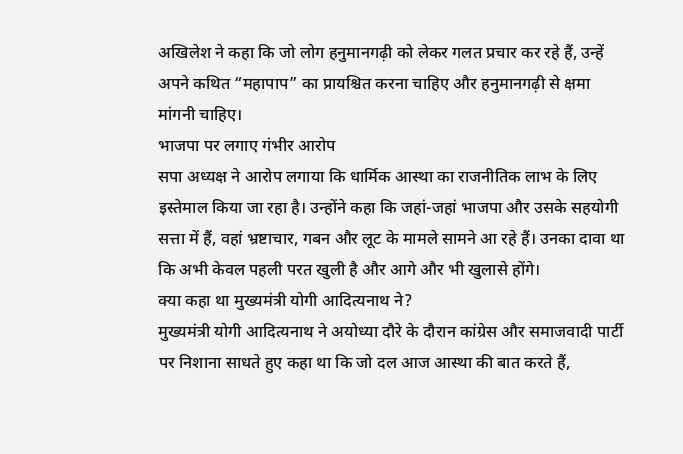अखिलेश ने कहा कि जो लोग हनुमानगढ़ी को लेकर गलत प्रचार कर रहे हैं, उन्हें अपने कथित “महापाप” का प्रायश्चित करना चाहिए और हनुमानगढ़ी से क्षमा मांगनी चाहिए।
भाजपा पर लगाए गंभीर आरोप
सपा अध्यक्ष ने आरोप लगाया कि धार्मिक आस्था का राजनीतिक लाभ के लिए इस्तेमाल किया जा रहा है। उन्होंने कहा कि जहां-जहां भाजपा और उसके सहयोगी सत्ता में हैं, वहां भ्रष्टाचार, गबन और लूट के मामले सामने आ रहे हैं। उनका दावा था कि अभी केवल पहली परत खुली है और आगे और भी खुलासे होंगे।
क्या कहा था मुख्यमंत्री योगी आदित्यनाथ ने?
मुख्यमंत्री योगी आदित्यनाथ ने अयोध्या दौरे के दौरान कांग्रेस और समाजवादी पार्टी पर निशाना साधते हुए कहा था कि जो दल आज आस्था की बात करते हैं,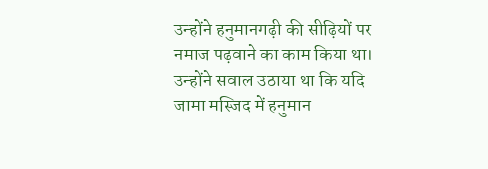उन्होंने हनुमानगढ़ी की सीढ़ियों पर नमाज पढ़वाने का काम किया था। उन्होंने सवाल उठाया था कि यदि जामा मस्जिद में हनुमान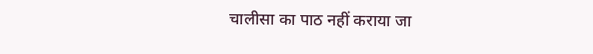चालीसा का पाठ नहीं कराया जा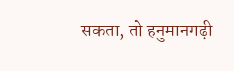सकता, तो हनुमानगढ़ी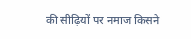की सीढ़ियों पर नमाज किसने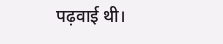पढ़वाई थी।